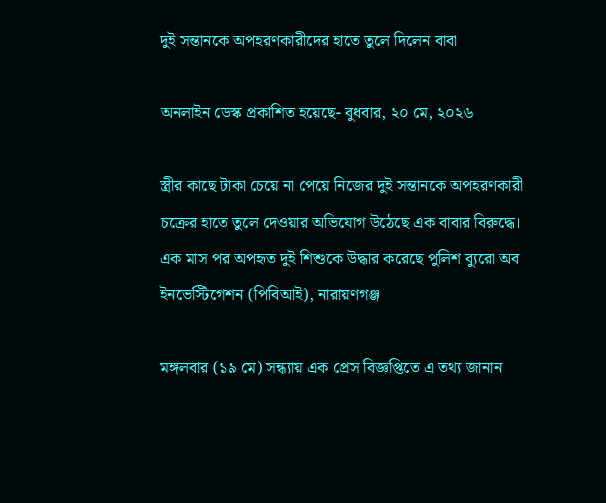দুই সন্তানকে অপহরণকারীদের হাতে তুলে দিলেন বাবা

অনলাইন ডেস্ক প্রকাশিত হয়েছে- বুধবার, ২০ মে, ২০২৬

স্ত্রীর কাছে টাকা চেয়ে না পেয়ে নিজের দুই সন্তানকে অপহরণকারী চক্রের হাতে তুলে দেওয়ার অভিযোগ উঠেছে এক বাবার বিরুদ্ধে। এক মাস পর অপহৃত দুই শিশুকে উদ্ধার করেছে পুলিশ ব্যুরো অব ইনভেস্টিগেশন (পিবিআই), নারায়ণগঞ্জ

মঙ্গলবার (১৯ মে) সন্ধ্যায় এক প্রেস বিজ্ঞপ্তিতে এ তথ্য জানান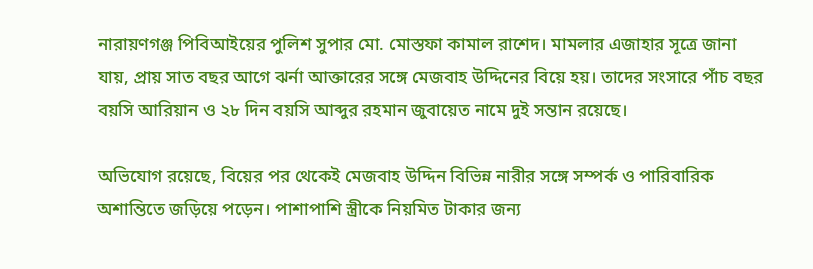নারায়ণগঞ্জ পিবিআইয়ের পুলিশ সুপার মো. মোস্তফা কামাল রাশেদ। মামলার এজাহার সূত্রে জানা যায়, প্রায় সাত বছর আগে ঝর্না আক্তারের সঙ্গে মেজবাহ উদ্দিনের বিয়ে হয়। তাদের সংসারে পাঁচ বছর বয়সি আরিয়ান ও ২৮ দিন বয়সি আব্দুর রহমান জুবায়েত নামে দুই সন্তান রয়েছে।

অভিযোগ রয়েছে, বিয়ের পর থেকেই মেজবাহ উদ্দিন বিভিন্ন নারীর সঙ্গে সম্পর্ক ও পারিবারিক অশান্তিতে জড়িয়ে পড়েন। পাশাপাশি স্ত্রীকে নিয়মিত টাকার জন্য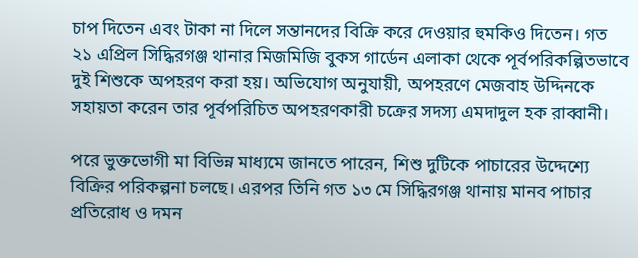চাপ দিতেন এবং টাকা না দিলে সন্তানদের বিক্রি করে দেওয়ার হুমকিও দিতেন। গত ২১ এপ্রিল সিদ্ধিরগঞ্জ থানার মিজমিজি বুকস গার্ডেন এলাকা থেকে পূর্বপরিকল্পিতভাবে দুই শিশুকে অপহরণ করা হয়। অভিযোগ অনুযায়ী, অপহরণে মেজবাহ উদ্দিনকে সহায়তা করেন তার পূর্বপরিচিত অপহরণকারী চক্রের সদস্য এমদাদুল হক রাব্বানী।

পরে ভুক্তভোগী মা বিভিন্ন মাধ্যমে জানতে পারেন, শিশু দুটিকে পাচারের উদ্দেশ্যে বিক্রির পরিকল্পনা চলছে। এরপর তিনি গত ১৩ মে সিদ্ধিরগঞ্জ থানায় মানব পাচার প্রতিরোধ ও দমন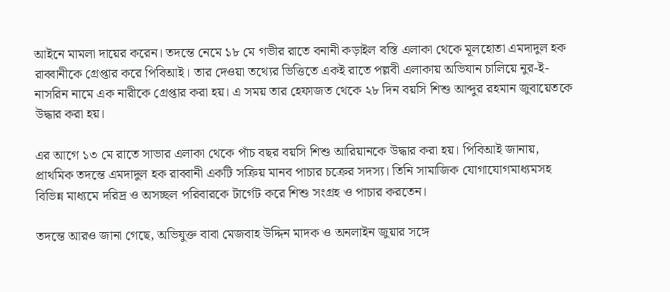আইনে মামলা দায়ের করেন। তদন্তে নেমে ১৮ মে গভীর রাতে বনানী কড়াইল বস্তি এলাকা থেকে মূলহোতা এমদাদুল হক রাব্বানীকে গ্রেপ্তার করে পিবিআই। তার দেওয়া তথ্যের ভিত্তিতে একই রাতে পল্লবী এলাকায় অভিযান চালিয়ে নুর-ই-নাসরিন নামে এক নারীকে গ্রেপ্তার করা হয়। এ সময় তার হেফাজত থেকে ২৮ দিন বয়সি শিশু আব্দুর রহমান জুবায়েতকে উদ্ধার করা হয়।

এর আগে ১৩ মে রাতে সাভার এলাকা থেকে পাঁচ বছর বয়সি শিশু আরিয়ানকে উদ্ধার করা হয়। পিবিআই জানায়, প্রাথমিক তদন্তে এমদাদুল হক রাব্বানী একটি সক্রিয় মানব পাচার চক্রের সদস্য। তিনি সামাজিক যোগাযোগমাধ্যমসহ বিভিন্ন মাধ্যমে দরিদ্র ও অসচ্ছল পরিবারকে টার্গেট করে শিশু সংগ্রহ ও পাচার করতেন।

তদন্তে আরও জানা গেছে, অভিযুক্ত বাবা মেজবাহ উদ্দিন মাদক ও অনলাইন জুয়ার সঙ্গে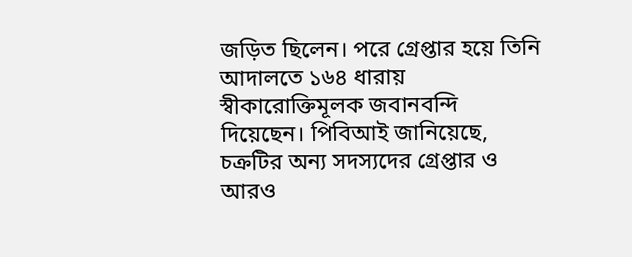জড়িত ছিলেন। পরে গ্রেপ্তার হয়ে তিনি আদালতে ১৬৪ ধারায় স্বীকারোক্তিমূলক জবানবন্দি দিয়েছেন। পিবিআই জানিয়েছে, চক্রটির অন্য সদস্যদের গ্রেপ্তার ও আরও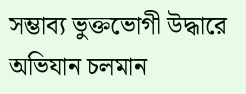সম্ভাব্য ভুক্তভোগী উদ্ধারে অভিযান চলমান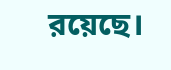রয়েছে।